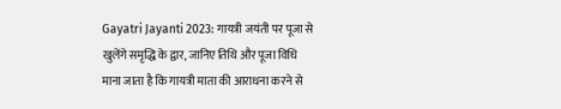Gayatri Jayanti 2023: गायत्री जयंती पर पूजा से खुलेंगे समृद्धि के द्वार, जानिए तिथि और पूजा विधि
माना जाता है कि गायत्री माता की आराधना करने से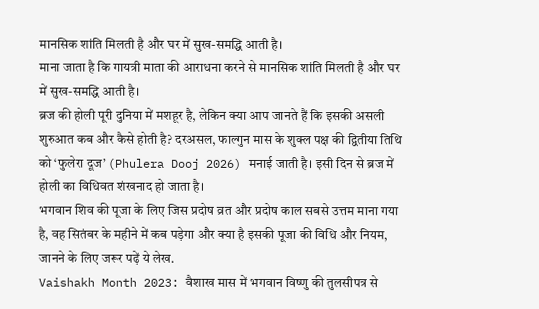मानसिक शांति मिलती है और घर में सुख-समद्धि आती है।
माना जाता है कि गायत्री माता की आराधना करने से मानसिक शांति मिलती है और घर में सुख-समद्धि आती है।
ब्रज की होली पूरी दुनिया में मशहूर है, लेकिन क्या आप जानते हैं कि इसकी असली शुरुआत कब और कैसे होती है? दरअसल, फाल्गुन मास के शुक्ल पक्ष की द्वितीया तिथि को ‘फुलेरा दूज’ (Phulera Dooj 2026) मनाई जाती है। इसी दिन से ब्रज में होली का विधिवत शंखनाद हो जाता है।
भगवान शिव की पूजा के लिए जिस प्रदोष व्रत और प्रदोष काल सबसे उत्तम माना गया है, वह सितंबर के महीने में कब पड़ेगा और क्या है इसकी पूजा की विधि और नियम, जानने के लिए जरूर पढ़ें ये लेख.
Vaishakh Month 2023: वैशाख मास में भगवान विष्णु की तुलसीपत्र से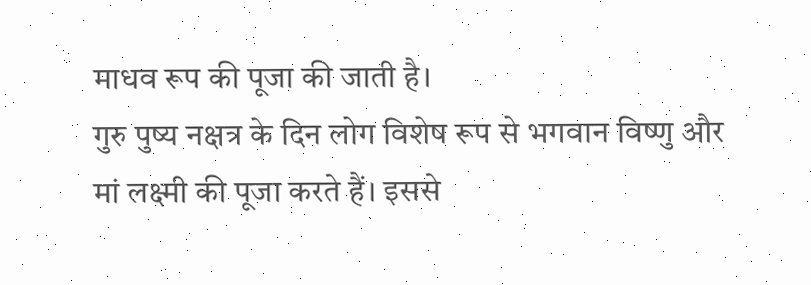माधव रूप की पूजा की जाती है।
गुरु पुष्य नक्षत्र के दिन लोग विशेष रूप से भगवान विष्णु और मां लक्ष्मी की पूजा करते हैं। इससे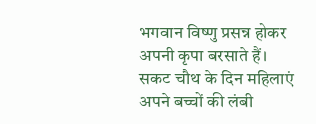भगवान विष्णु प्रसन्न होकर अपनी कृपा बरसाते हैं।
सकट चौथ के दिन महिलाएं अपने बच्चों की लंबी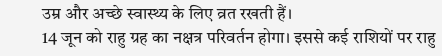उम्र और अच्छे स्वास्थ्य के लिए व्रत रखती हैं।
14 जून को राहु ग्रह का नक्षत्र परिवर्तन होगा। इससे कई राशियों पर राहु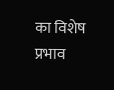का विशेष प्रभाव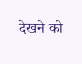देखने को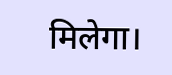मिलेगा।